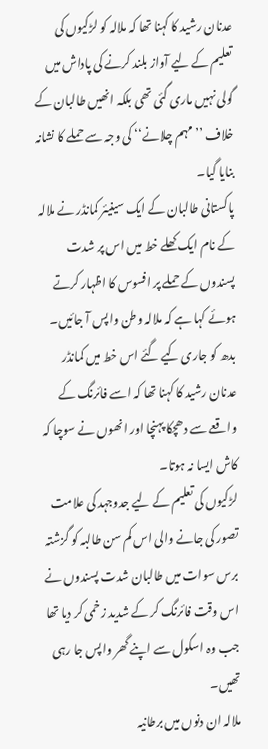عدنان رشید کا کہنا تھا کہ ملالہ کو لڑکیوں کی تعلیم کے لیے آواز بلند کرنے کی پاداش میں گولی نہیں ماری گئی تھی بلکہ انھیں طالبان کے خلاف ’’مہم چلانے‘‘ کی وجہ سے حملے کا نشانہ بنایا گیا۔
پاکستانی طالبان کے ایک سینیئر کمانڈر نے ملالہ کے نام ایک کھلے خط میں اس پر شدت پسندوں کے حملے پر افسوس کا اظہار کرتے ہوئے کہا ہے کہ ملالہ وطن واپس آ جائیں۔
بدھ کو جاری کیے گئے اس خط میں کمانڈر عدنان رشید کا کہنا تھا کہ اسے فائرنگ کے واقعے سے دھچکا پہنچا اور انھوں نے سوچا کہ کاش ایسا نہ ہوتا۔
لڑکیوں کی تعلیم کے لیے جدوجہد کی علامت تصور کی جانے والی اس کم سن طالبہ کو گزشتہ برس سوات میں طالبان شدت پسندوں نے اس وقت فائرنگ کر کے شدید زخمی کر دیا تھا جب وہ اسکول سے اپنے گھر واپس جا رہی تھیں۔
ملالہ ان دنوں میں برطانیہ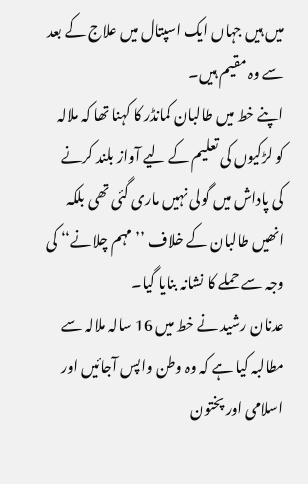میں ہیں جہاں ایک اسپتال میں علاج کے بعد سے وہ مقیم ہیں۔
اپنے خط میں طالبان کمانڈر کا کہنا تھا کہ ملالہ کو لڑکیوں کی تعلیم کے لیے آواز بلند کرنے کی پاداش میں گولی نہیں ماری گئی تھی بلکہ انھیں طالبان کے خلاف ’’مہم چلانے‘‘ کی وجہ سے حملے کا نشانہ بنایا گیا۔
عدنان رشید نے خط میں 16 سالہ ملالہ سے مطالبہ کیا ہے کہ وہ وطن واپس آجائیں اور اسلامی اور پختون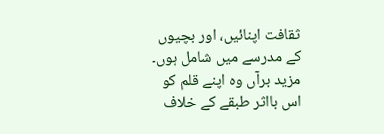ثقافت اپنائیں، اور بچیوں کے مدرسے میں شامل ہوں۔ مزید برآں وہ اپنے قلم کو اس بااثر طبقے کے خلاف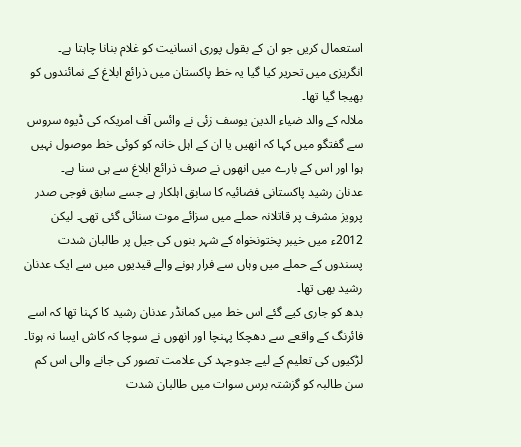استعمال کریں جو ان کے بقول پوری انسانیت کو غلام بنانا چاہتا ہے۔
انگریزی میں تحریر کیا گیا یہ خط پاکستان میں ذرائع ابلاغ کے نمائندوں کو بھیجا گیا تھا۔
ملالہ کے والد ضیاء الدین یوسف زئی نے وائس آف امریکہ کی ڈیوہ سروس سے گفتگو میں کہا کہ انھیں یا ان کے اہل خانہ کو کوئی خط موصول نہیں ہوا اور اس کے بارے میں انھوں نے صرف ذرائع ابلاغ سے ہی سنا ہے۔
عدنان رشید پاکستانی فضائیہ کا سابق اہلکار ہے جسے سابق فوجی صدر پرویز مشرف پر قاتلانہ حملے میں سزائے موت سنائی گئی تھی۔ لیکن 2012ء میں خیبر پختونخواہ کے شہر بنوں کی جیل پر طالبان شدت پسندوں کے حملے میں وہاں سے فرار ہونے والے قیدیوں میں سے ایک عدنان رشید بھی تھا۔
بدھ کو جاری کیے گئے اس خط میں کمانڈر عدنان رشید کا کہنا تھا کہ اسے فائرنگ کے واقعے سے دھچکا پہنچا اور انھوں نے سوچا کہ کاش ایسا نہ ہوتا۔
لڑکیوں کی تعلیم کے لیے جدوجہد کی علامت تصور کی جانے والی اس کم سن طالبہ کو گزشتہ برس سوات میں طالبان شدت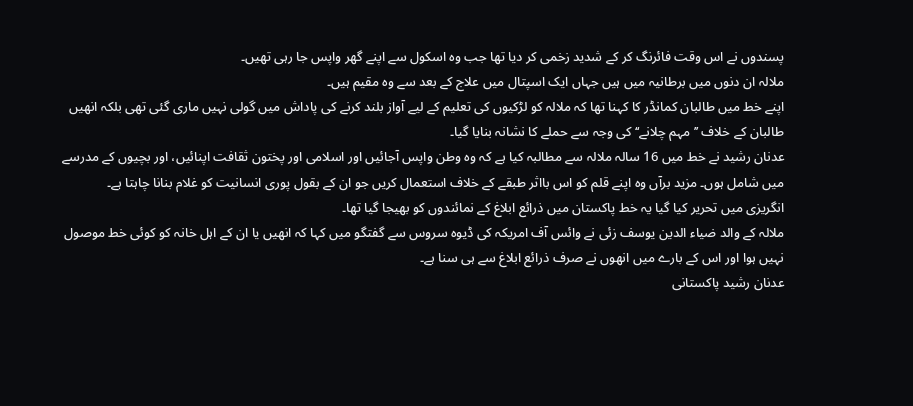پسندوں نے اس وقت فائرنگ کر کے شدید زخمی کر دیا تھا جب وہ اسکول سے اپنے گھر واپس جا رہی تھیں۔
ملالہ ان دنوں میں برطانیہ میں ہیں جہاں ایک اسپتال میں علاج کے بعد سے وہ مقیم ہیں۔
اپنے خط میں طالبان کمانڈر کا کہنا تھا کہ ملالہ کو لڑکیوں کی تعلیم کے لیے آواز بلند کرنے کی پاداش میں گولی نہیں ماری گئی تھی بلکہ انھیں طالبان کے خلاف ’’مہم چلانے‘‘ کی وجہ سے حملے کا نشانہ بنایا گیا۔
عدنان رشید نے خط میں 16 سالہ ملالہ سے مطالبہ کیا ہے کہ وہ وطن واپس آجائیں اور اسلامی اور پختون ثقافت اپنائیں، اور بچیوں کے مدرسے میں شامل ہوں۔ مزید برآں وہ اپنے قلم کو اس بااثر طبقے کے خلاف استعمال کریں جو ان کے بقول پوری انسانیت کو غلام بنانا چاہتا ہے۔
انگریزی میں تحریر کیا گیا یہ خط پاکستان میں ذرائع ابلاغ کے نمائندوں کو بھیجا گیا تھا۔
ملالہ کے والد ضیاء الدین یوسف زئی نے وائس آف امریکہ کی ڈیوہ سروس سے گفتگو میں کہا کہ انھیں یا ان کے اہل خانہ کو کوئی خط موصول نہیں ہوا اور اس کے بارے میں انھوں نے صرف ذرائع ابلاغ سے ہی سنا ہے۔
عدنان رشید پاکستانی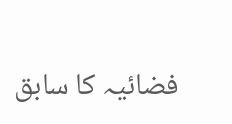فضائیہ کا سابق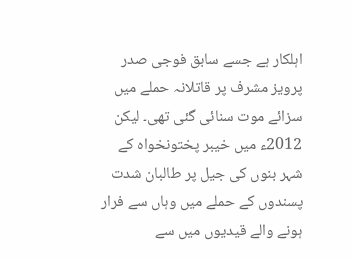اہلکار ہے جسے سابق فوجی صدر پرویز مشرف پر قاتلانہ حملے میں سزائے موت سنائی گئی تھی۔ لیکن 2012ء میں خیبر پختونخواہ کے شہر بنوں کی جیل پر طالبان شدت پسندوں کے حملے میں وہاں سے فرار ہونے والے قیدیوں میں سے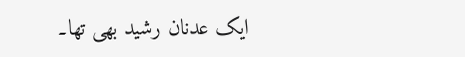ایک عدنان رشید بھی تھا۔